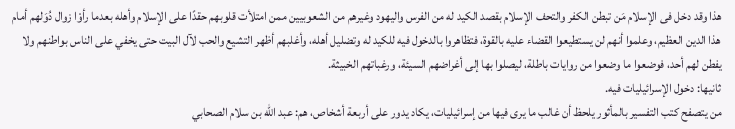هذا وقد دخل فى الإسلام مَن تبطن الكفر والتحف الإسلام بقصد الكيد له من الفرس واليهود وغيرهم من الشعوبيين ممن امتلأت قلوبهم حقدًا على الإسلام وأهله بعدما رأوْا زوال دُوَلهم أمام هذا الدين العظيم، وعلموا أنهم لن يستطيعوا القضاء عليه بالقوة، فتظاهروا بالدخول فيه للكيد له وتضليل أهله، وأغلبهم أظهر التشيع والحب لآل البيت حتى يخفي على الناس بواطنهم ولا يفطن لهم أحد، فوضعوا ما وضعوا من روايات باطلة، ليصلوا بها إلى أغراضهم السيئة، ورغباتهم الخبيثة.
ثانيها: دخول الإسرائيليات فيه.
من يتصفح كتب التفسير بالمأثور يلحظ أن غالب ما يرى فيها من إسرائيليات، يكاد يدور على أربعة أشخاص، هم: عبد الله بن سلام الصحابي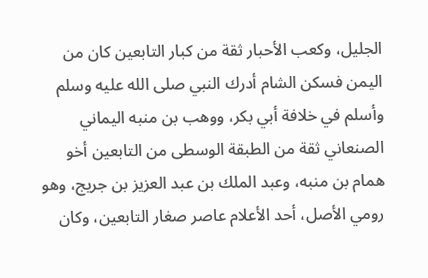الجليل، وكعب الأحبار ثقة من كبار التابعين كان من اليمن فسكن الشام أدرك النبي صلى الله عليه وسلم وأسلم في خلافة أبي بكر، ووهب بن منبه اليماني الصنعاني ثقة من الطبقة الوسطى من التابعين أخو همام بن منبه، وعبد الملك بن عبد العزيز بن جريج، وهو رومي الأصل، أحد الأعلام عاصر صغار التابعين، وكان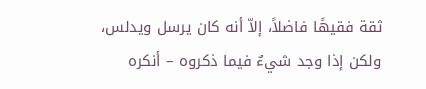ثقة فقيهًا فاضلاً، إلاّ أنه كان يرسل ويدلس، ولكن إذا وجد شيءٌ فيما ذكروه – أنكره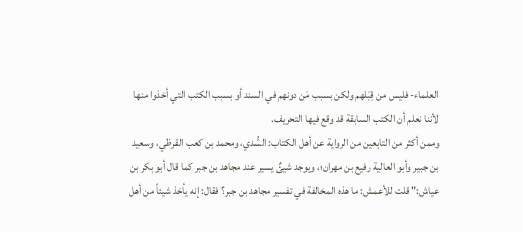العلماء- فليس من قِبَلهم ولكن بسبب مَن دونهم في السند أو بسبب الكتب التي أخذوا منها لأننا نعلم أن الكتب السابقة قد وقع فيها التحريف.
وممن أكثر من التابعين من الرواية عن أهل الكتاب: السُّدي، ومحمد بن كعب القرظي، وسعيد بن جبير وأبو العالية رفيع بن مهران؛، ويوجد شيئٌ يسير عند مجاهد بن جبر كما قال أبو بكر بن عياش:" قلت للأعمش: ما هذه المخالفة في تفسير مجاهد بن جبر؟ فقال: إنه يأخذ شيئاً من أهل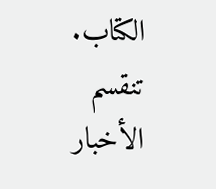الكتاب.
تنقسم الأخبار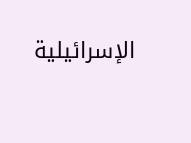الإسرائيلية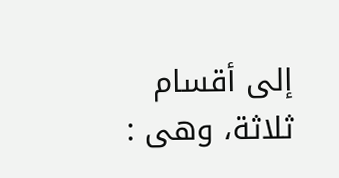إلى أقسام ثلاثة، وهى :